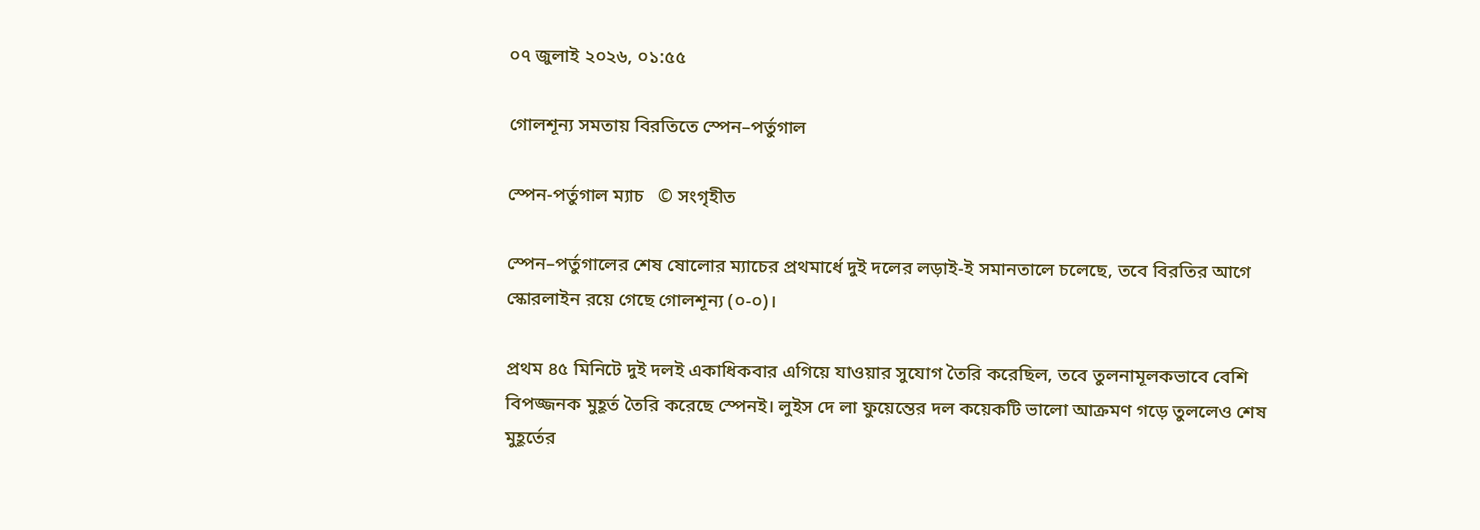০৭ জুলাই ২০২৬, ০১:৫৫

গোলশূন্য সমতায় বিরতিতে স্পেন–পর্তুগাল

স্পেন-পর্তুগাল ম্যাচ   © সংগৃহীত

স্পেন–পর্তুগালের শেষ ষোলোর ম্যাচের প্রথমার্ধে দুই দলের লড়াই-ই সমানতালে চলেছে, তবে বিরতির আগে স্কোরলাইন রয়ে গেছে গোলশূন্য (০-০)।

প্রথম ৪৫ মিনিটে দুই দলই একাধিকবার এগিয়ে যাওয়ার সুযোগ তৈরি করেছিল, তবে তুলনামূলকভাবে বেশি বিপজ্জনক মুহূর্ত তৈরি করেছে স্পেনই। লুইস দে লা ফুয়েন্তের দল কয়েকটি ভালো আক্রমণ গড়ে তুললেও শেষ মুহূর্তের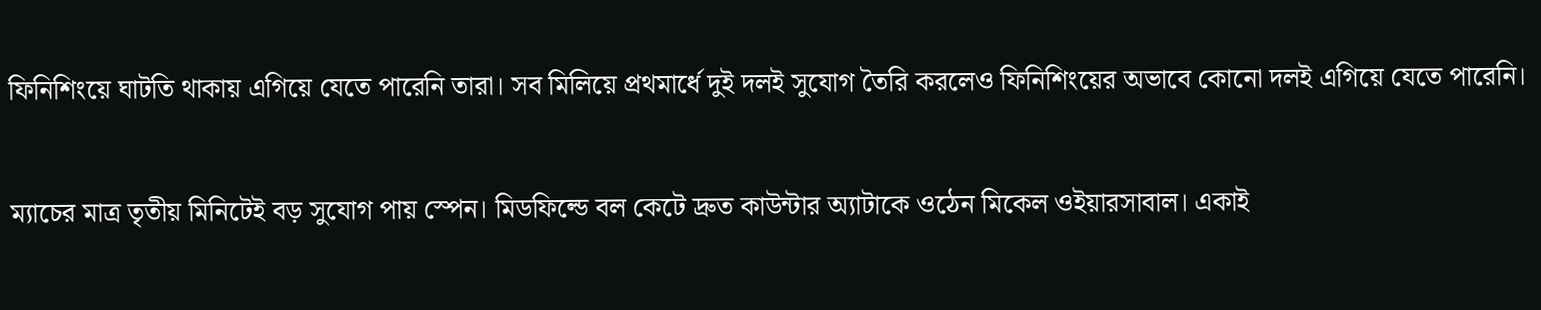ফিনিশিংয়ে ঘাটতি থাকায় এগিয়ে যেতে পারেনি তারা। সব মিলিয়ে প্রথমার্ধে দুই দলই সুযোগ তৈরি করলেও ফিনিশিংয়ের অভাবে কোনো দলই এগিয়ে যেতে পারেনি।


ম্যাচের মাত্র তৃতীয় মিনিটেই বড় সুযোগ পায় স্পেন। মিডফিল্ডে বল কেটে দ্রুত কাউন্টার অ্যাটাকে ওঠেন মিকেল ওইয়ারসাবাল। একাই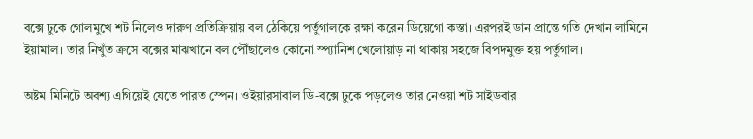বক্সে ঢুকে গোলমুখে শট নিলেও দারুণ প্রতিক্রিয়ায় বল ঠেকিয়ে পর্তুগালকে রক্ষা করেন ডিয়েগো কস্তা। এরপরই ডান প্রান্তে গতি দেখান লামিনে ইয়ামাল। তার নিখুঁত ক্রসে বক্সের মাঝখানে বল পৌঁছালেও কোনো স্প্যানিশ খেলোয়াড় না থাকায় সহজে বিপদমুক্ত হয় পর্তুগাল।

অষ্টম মিনিটে অবশ্য এগিয়েই যেতে পারত স্পেন। ওইয়ারসাবাল ডি-বক্সে ঢুকে পড়লেও তার নেওয়া শট সাইডবার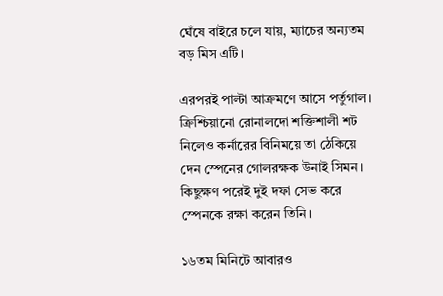ঘেঁষে বাইরে চলে যায়, ম্যাচের অন্যতম বড় মিস এটি।

এরপরই পাল্টা আক্রমণে আসে পর্তুগাল। ক্রিশ্চিয়ানো রোনালদো শক্তিশালী শট নিলেও কর্নারের বিনিময়ে তা ঠেকিয়ে দেন স্পেনের গোলরক্ষক উনাই সিমন। কিছুক্ষণ পরেই দুই দফা সেভ করে স্পেনকে রক্ষা করেন তিনি।

১৬তম মিনিটে আবারও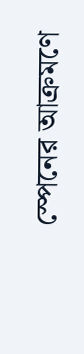স্পেনের আক্রমণে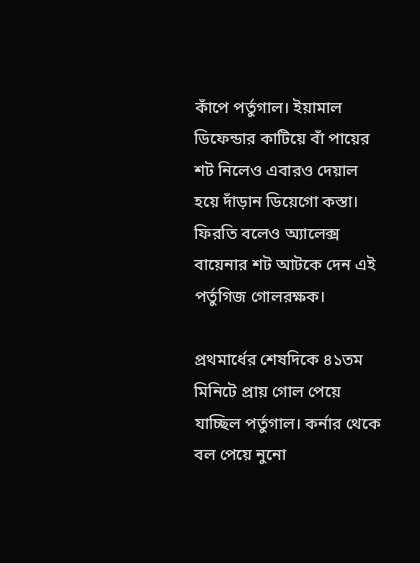কাঁপে পর্তুগাল। ইয়ামাল ডিফেন্ডার কাটিয়ে বাঁ পায়ের শট নিলেও এবারও দেয়াল হয়ে দাঁড়ান ডিয়েগো কস্তা। ফিরতি বলেও অ্যালেক্স বায়েনার শট আটকে দেন এই পর্তুগিজ গোলরক্ষক।

প্রথমার্ধের শেষদিকে ৪১তম মিনিটে প্রায় গোল পেয়ে যাচ্ছিল পর্তুগাল। কর্নার থেকে বল পেয়ে নুনো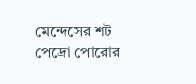মেন্দেসের শট পেদ্রো পোরোর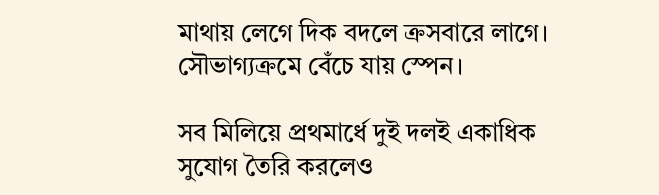মাথায় লেগে দিক বদলে ক্রসবারে লাগে। সৌভাগ্যক্রমে বেঁচে যায় স্পেন।

সব মিলিয়ে প্রথমার্ধে দুই দলই একাধিক সুযোগ তৈরি করলেও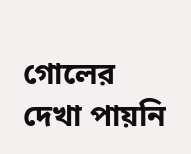গোলের দেখা পায়নি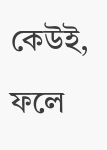কেউই, ফলে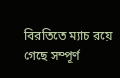বিরতিতে ম্যাচ রয়ে গেছে সম্পূর্ণ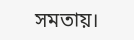সমতায়।